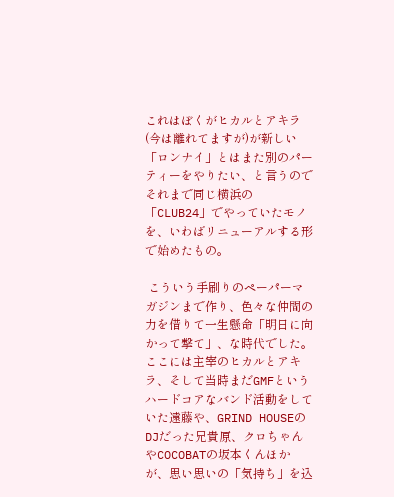これはぼくがヒカルとアキラ(今は離れてますが)が新しい「ロンナイ」とはまた別のパーティーをやりたい、と言うのでそれまで同じ横浜の「CLUB24」でやっていたモノを、いわばリニューアルする形で始めたもの。

 こういう手刷りのペーパーマガジンまで作り、色々な仲間の力を借りて一生懸命「明日に向かって撃て」、な時代でした。ここには主宰のヒカルとアキラ、そして当時まだGMFというハードコアなバンド活動をしていた遠藤や、GRIND HOUSEのDJだった兄貴原、クロちゃんやCOCOBATの坂本くんほかが、思い思いの「気持ち」を込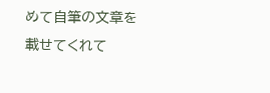めて自筆の文章を載せてくれて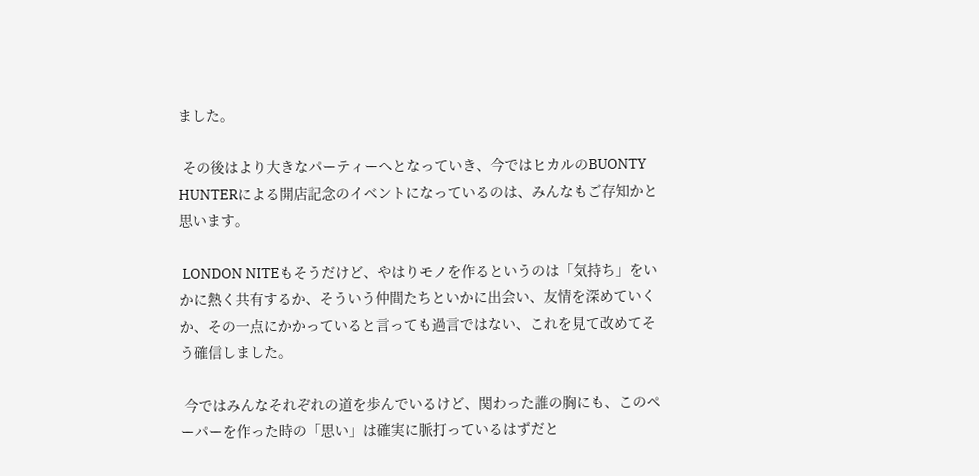ました。

 その後はより大きなパーティーへとなっていき、今ではヒカルのBUONTY HUNTERによる開店記念のイベントになっているのは、みんなもご存知かと思います。

 LONDON NITEもそうだけど、やはりモノを作るというのは「気持ち」をいかに熱く共有するか、そういう仲間たちといかに出会い、友情を深めていくか、その一点にかかっていると言っても過言ではない、これを見て改めてそう確信しました。

 今ではみんなそれぞれの道を歩んでいるけど、関わった誰の胸にも、このペーパーを作った時の「思い」は確実に脈打っているはずだと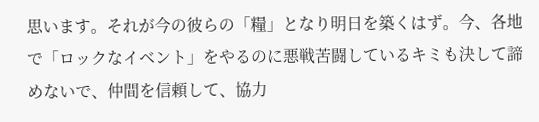思います。それが今の彼らの「糧」となり明日を築くはず。今、各地で「ロックなイベント」をやるのに悪戦苦闘しているキミも決して諦めないで、仲間を信頼して、協力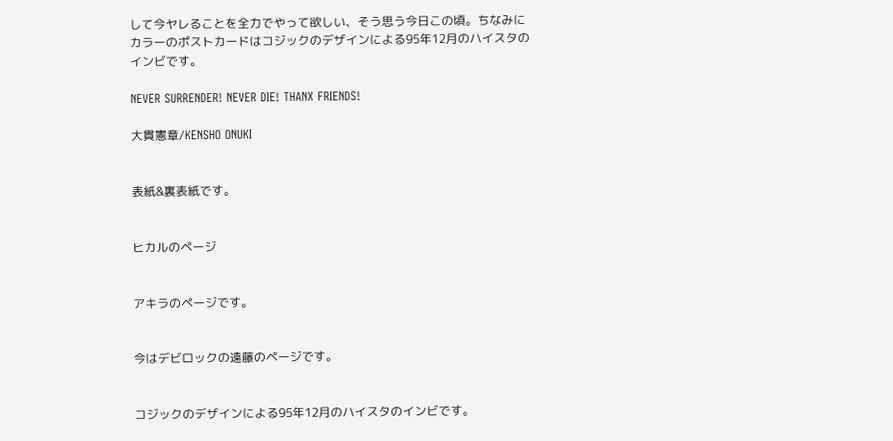して今ヤレることを全力でやって欲しい、そう思う今日この頃。ちなみにカラーのポストカードはコジックのデザインによる95年12月のハイスタのインビです。

NEVER SURRENDER! NEVER DIE! THANX FRIENDS!

大貫憲章/KENSHO ONUKI


表紙&裏表紙です。


ヒカルのページ


アキラのページです。


今はデビロックの遠藤のページです。


コジックのデザインによる95年12月のハイスタのインビです。